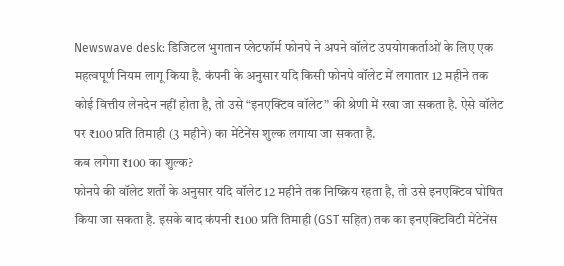Newswave desk: डिजिटल भुगतान प्लेटफॉर्म फोनपे ने अपने वॉलेट उपयोगकर्ताओं के लिए एक महत्वपूर्ण नियम लागू किया है. कंपनी के अनुसार यदि किसी फोनपे वॉलेट में लगातार 12 महीने तक कोई वित्तीय लेनदेन नहीं होता है, तो उसे “इनएक्टिव वॉलेट” की श्रेणी में रखा जा सकता है. ऐसे वॉलेट पर ₹100 प्रति तिमाही (3 महीने) का मेंटेनेंस शुल्क लगाया जा सकता है.
कब लगेगा ₹100 का शुल्क?
फोनपे की वॉलेट शर्तों के अनुसार यदि वॉलेट 12 महीने तक निष्क्रिय रहता है, तो उसे इनएक्टिव घोषित किया जा सकता है. इसके बाद कंपनी ₹100 प्रति तिमाही (GST सहित) तक का इनएक्टिविटी मेंटेनेंस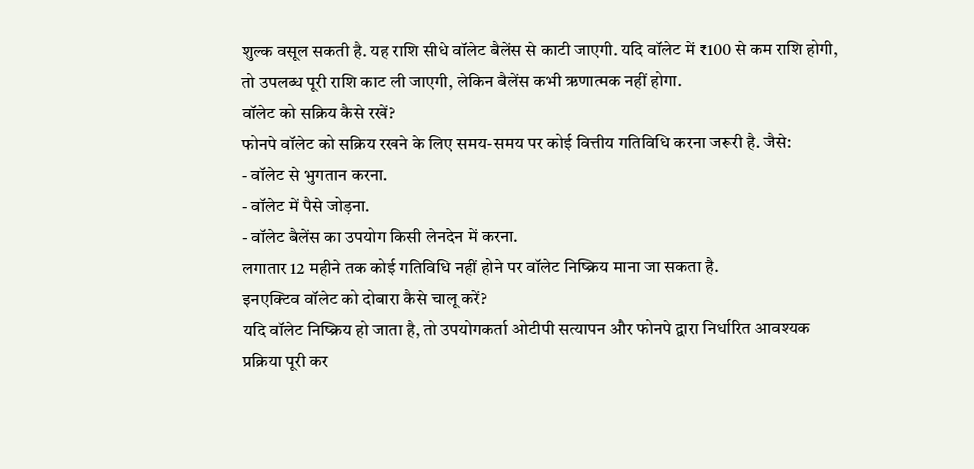शुल्क वसूल सकती है. यह राशि सीधे वॉलेट बैलेंस से काटी जाएगी. यदि वॉलेट में ₹100 से कम राशि होगी, तो उपलब्ध पूरी राशि काट ली जाएगी, लेकिन बैलेंस कभी ऋणात्मक नहीं होगा.
वॉलेट को सक्रिय कैसे रखें?
फोनपे वॉलेट को सक्रिय रखने के लिए समय-समय पर कोई वित्तीय गतिविधि करना जरूरी है. जैसे:
- वॉलेट से भुगतान करना.
- वॉलेट में पैसे जोड़ना.
- वॉलेट बैलेंस का उपयोग किसी लेनदेन में करना.
लगातार 12 महीने तक कोई गतिविधि नहीं होने पर वॉलेट निष्क्रिय माना जा सकता है.
इनएक्टिव वॉलेट को दोबारा कैसे चालू करें?
यदि वॉलेट निष्क्रिय हो जाता है, तो उपयोगकर्ता ओटीपी सत्यापन और फोनपे द्वारा निर्धारित आवश्यक प्रक्रिया पूरी कर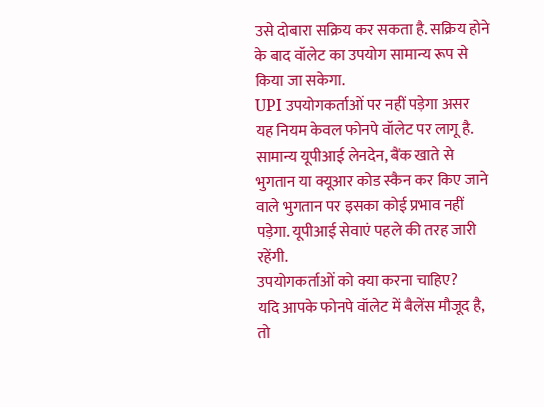उसे दोबारा सक्रिय कर सकता है. सक्रिय होने के बाद वॉलेट का उपयोग सामान्य रूप से किया जा सकेगा.
UPI उपयोगकर्ताओं पर नहीं पड़ेगा असर
यह नियम केवल फोनपे वॉलेट पर लागू है. सामान्य यूपीआई लेनदेन, बैंक खाते से भुगतान या क्यूआर कोड स्कैन कर किए जाने वाले भुगतान पर इसका कोई प्रभाव नहीं पड़ेगा. यूपीआई सेवाएं पहले की तरह जारी रहेंगी.
उपयोगकर्ताओं को क्या करना चाहिए?
यदि आपके फोनपे वॉलेट में बैलेंस मौजूद है, तो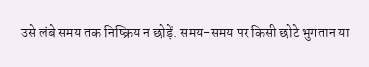उसे लंबे समय तक निष्क्रिय न छोड़ें. समय-समय पर किसी छोटे भुगतान या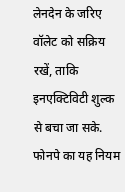लेनदेन के जरिए वॉलेट को सक्रिय रखें, ताकि इनएक्टिविटी शुल्क से बचा जा सके. फोनपे का यह नियम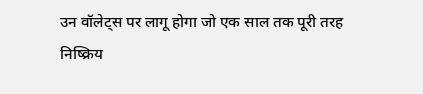उन वॉलेट्स पर लागू होगा जो एक साल तक पूरी तरह निष्क्रिय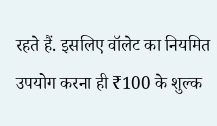रहते हैं. इसलिए वॉलेट का नियमित उपयोग करना ही ₹100 के शुल्क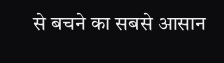से बचने का सबसे आसान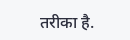तरीका है.